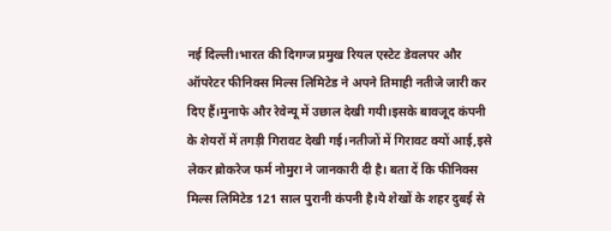नई दिल्ली।भारत की दिगग्ज प्रमुख रियल एस्टेट डेवलपर और ऑपरेटर फीनिक्स मिल्स लिमिटेड ने अपने तिमाही नतीजे जारी कर दिए हैं।मुनाफे और रेवेन्यू में उछाल देखी गयी।इसके बावजूद कंपनी के शेयरों में तगड़ी गिरावट देखी गई।नतीजों में गिरावट क्यों आई,इसे लेकर ब्रोकरेज फर्म नोमुरा ने जानकारी दी है। बता दें कि फीनिक्स मिल्स लिमिटेड 121 साल पुरानी कंपनी है।ये शेखों के शहर दुबई से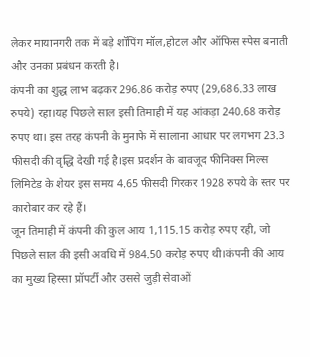लेकर मायानगरी तक में बड़े शॉपिंग मॉल,होटल और ऑफिस स्पेस बनाती और उनका प्रबंधन करती है।
कंपनी का शुद्ध लाभ बढ़कर 296.86 करोड़ रुपए (29,686.33 लाख रुपये) रहा।यह पिछले साल इसी तिमाही में यह आंकड़ा 240.68 करोड़ रुपए था। इस तरह कंपनी के मुनाफे में सालाना आधार पर लगभग 23.3 फीसदी की वृद्धि देखी गई है।इस प्रदर्शन के बावजूद फीनिक्स मिल्स लिमिटेड के शेयर इस समय 4.65 फीसदी गिरकर 1928 रुपये के स्तर पर कारोबार कर रहे हैं।
जून तिमाही में कंपनी की कुल आय 1,115.15 करोड़ रुपए रही, जो पिछले साल की इसी अवधि में 984.50 करोड़ रुपए थी।कंपनी की आय का मुख्य हिस्सा प्रॉपर्टी और उससे जुड़ी सेवाओं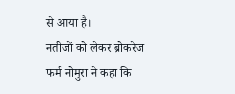से आया है।
नतीजों को लेकर ब्रोकरेज फर्म नोमुरा ने कहा कि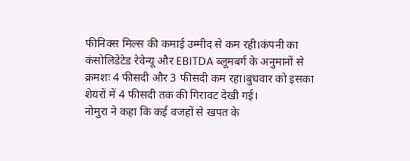फीनिक्स मिल्स की कमाई उम्मीद से कम रही।कंपनी का कंसोलिडेटेड रेवेन्यू और EBITDA ब्लूमबर्ग के अनुमानों से क्रमशः 4 फीसदी और 3 फीसदी कम रहा।बुधवार को इसका शेयरों में 4 फीसदी तक की गिरावट देखी गई।
नोमुरा ने कहा कि कई वजहों से खपत के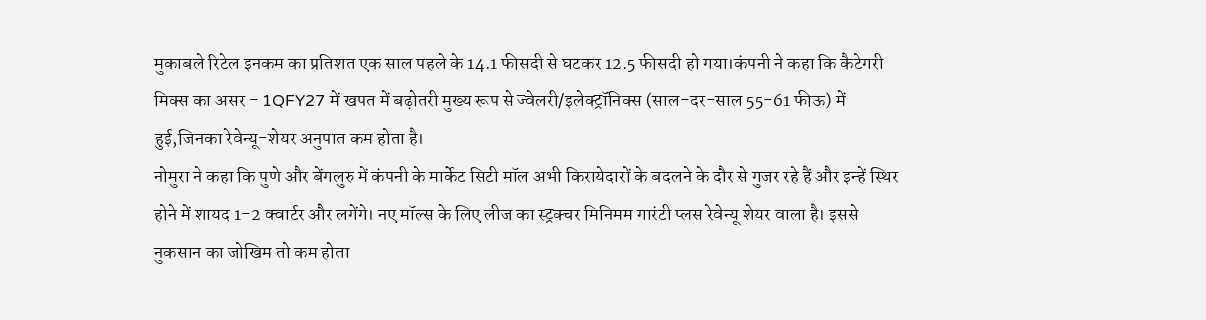मुकाबले रिटेल इनकम का प्रतिशत एक साल पहले के 14.1 फीसदी से घटकर 12.5 फीसदी हो गया।कंपनी ने कहा कि कैटेगरी मिक्स का असर - 1QFY27 में खपत में बढ़ोतरी मुख्य रूप से ज्वेलरी/इलेक्ट्रॉनिक्स (साल-दर-साल 55-61 फीऊ) में हुई,जिनका रेवेन्यू-शेयर अनुपात कम होता है।
नोमुरा ने कहा कि पुणे और बेंगलुरु में कंपनी के मार्केट सिटी मॉल अभी किरायेदारों के बदलने के दौर से गुजर रहे हैं और इन्हें स्थिर होने में शायद 1-2 क्वार्टर और लगेंगे। नए मॉल्स के लिए लीज का स्ट्रक्चर मिनिमम गारंटी प्लस रेवेन्यू शेयर वाला है। इससे नुकसान का जोखिम तो कम होता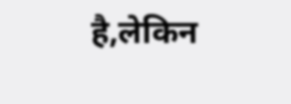है,लेकिन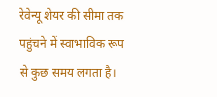रेवेन्यू शेयर की सीमा तक पहुंचने में स्वाभाविक रूप से कुछ समय लगता है।